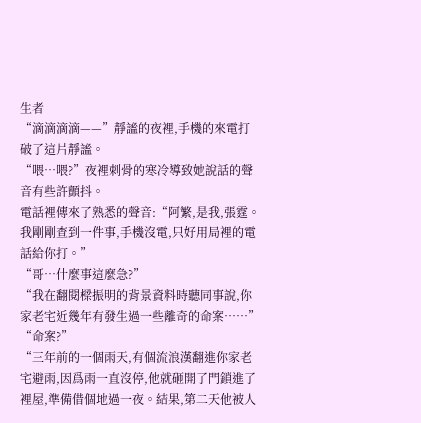生者
“滴滴滴滴——”靜謐的夜裡,手機的來電打破了這片靜謐。
“喂…喂?”夜裡刺骨的寒冷導致她說話的聲音有些許顫抖。
電話裡傳來了熟悉的聲音:“阿繁,是我,張霆。我剛剛查到一件事,手機沒電,只好用局裡的電話給你打。”
“哥…什麼事這麼急?”
“我在翻閱樑振明的背景資料時聽同事說,你家老宅近幾年有發生過一些離奇的命案……”
“命案?”
“三年前的一個雨天,有個流浪漢翻進你家老宅避雨,因爲雨一直沒停,他就砸開了門鎖進了裡屋,準備借個地過一夜。結果,第二天他被人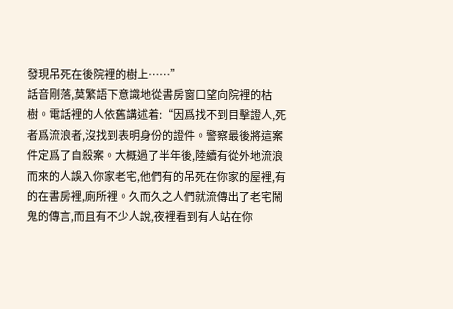發現吊死在後院裡的樹上……”
話音剛落,莫繁語下意識地從書房窗口望向院裡的枯樹。電話裡的人依舊講述着:“因爲找不到目擊證人,死者爲流浪者,沒找到表明身份的證件。警察最後將這案件定爲了自殺案。大概過了半年後,陸續有從外地流浪而來的人誤入你家老宅,他們有的吊死在你家的屋裡,有的在書房裡,廁所裡。久而久之人們就流傳出了老宅鬧鬼的傳言,而且有不少人說,夜裡看到有人站在你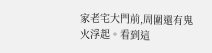家老宅大門前,周圍還有鬼火浮起。看到這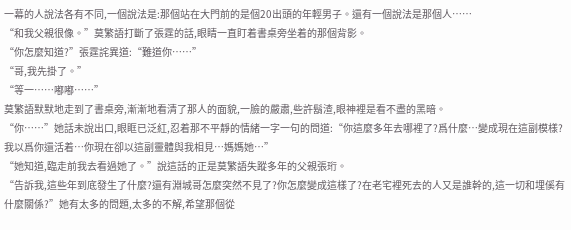一幕的人說法各有不同,一個說法是:那個站在大門前的是個20出頭的年輕男子。還有一個說法是那個人……
“和我父親很像。”莫繁語打斷了張霆的話,眼睛一直盯着書桌旁坐着的那個背影。
“你怎麼知道?”張霆詫異道:“難道你……”
“哥,我先掛了。”
“等一……嘟嘟……”
莫繁語默默地走到了書桌旁,漸漸地看清了那人的面貌,一臉的嚴肅,些許鬍渣,眼神裡是看不盡的黑暗。
“你……”她話未說出口,眼眶已泛紅,忍着那不平靜的情緒一字一句的問道:“你這麼多年去哪裡了?爲什麼…變成現在這副模樣?我以爲你還活着…你現在卻以這副靈體與我相見…媽媽她…”
“她知道,臨走前我去看過她了。”說這話的正是莫繁語失蹤多年的父親張珩。
“告訴我,這些年到底發生了什麼?還有淵城哥怎麼突然不見了?你怎麼變成這樣了?在老宅裡死去的人又是誰幹的,這一切和埋傒有什麼關係?”她有太多的問題,太多的不解,希望那個從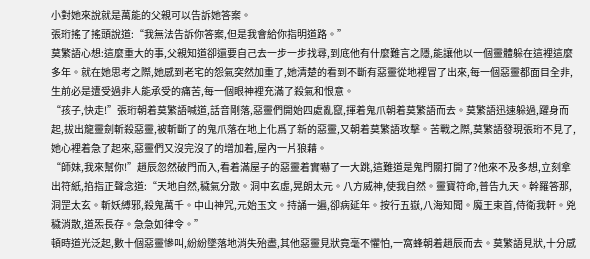小對她來說就是萬能的父親可以告訴她答案。
張珩搖了搖頭說道:“我無法告訴你答案,但是我會給你指明道路。”
莫繁語心想:這麼重大的事,父親知道卻還要自己去一步一步找尋,到底他有什麼難言之隱,能讓他以一個靈體躲在這裡這麼多年。就在她思考之際,她感到老宅的怨氣突然加重了,她清楚的看到不斷有惡靈從地裡冒了出來,每一個惡靈都面目全非,生前必是遭受過非人能承受的痛苦,每一個眼神裡充滿了殺氣和恨意。
“孩子,快走!”張珩朝着莫繁語喊道,話音剛落,惡靈們開始四處亂竄,揮着鬼爪朝着莫繁語而去。莫繁語迅速躲過,躍身而起,拔出龍靈劍斬殺惡靈,被斬斷了的鬼爪落在地上化爲了新的惡靈,又朝着莫繁語攻擊。苦戰之際,莫繁語發現張珩不見了,她心裡着急了起來,惡靈們又沒完沒了的增加着,屋內一片狼藉。
“師妹,我來幫你!”趙辰忽然破門而入,看着滿屋子的惡靈着實嚇了一大跳,這難道是鬼門關打開了?他來不及多想,立刻拿出符紙,掐指正聲念道:“天地自然,穢氣分散。洞中玄虛,晃朗太元。八方威神,使我自然。靈寶符命,普告九天。幹羅答那,洞罡太玄。斬妖縛邪,殺鬼萬千。中山神咒,元始玉文。持誦一遍,卻病延年。按行五嶽,八海知聞。魔王束首,侍衛我軒。兇穢消散,道炁長存。急急如律令。”
頓時道光泛起,數十個惡靈慘叫,紛紛墜落地消失殆盡,其他惡靈見狀竟毫不懼怕,一窩蜂朝着趙辰而去。莫繁語見狀,十分感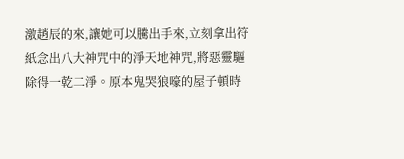激趙辰的來,讓她可以騰出手來,立刻拿出符紙念出八大神咒中的淨天地神咒,將惡靈驅除得一乾二淨。原本鬼哭狼嚎的屋子頓時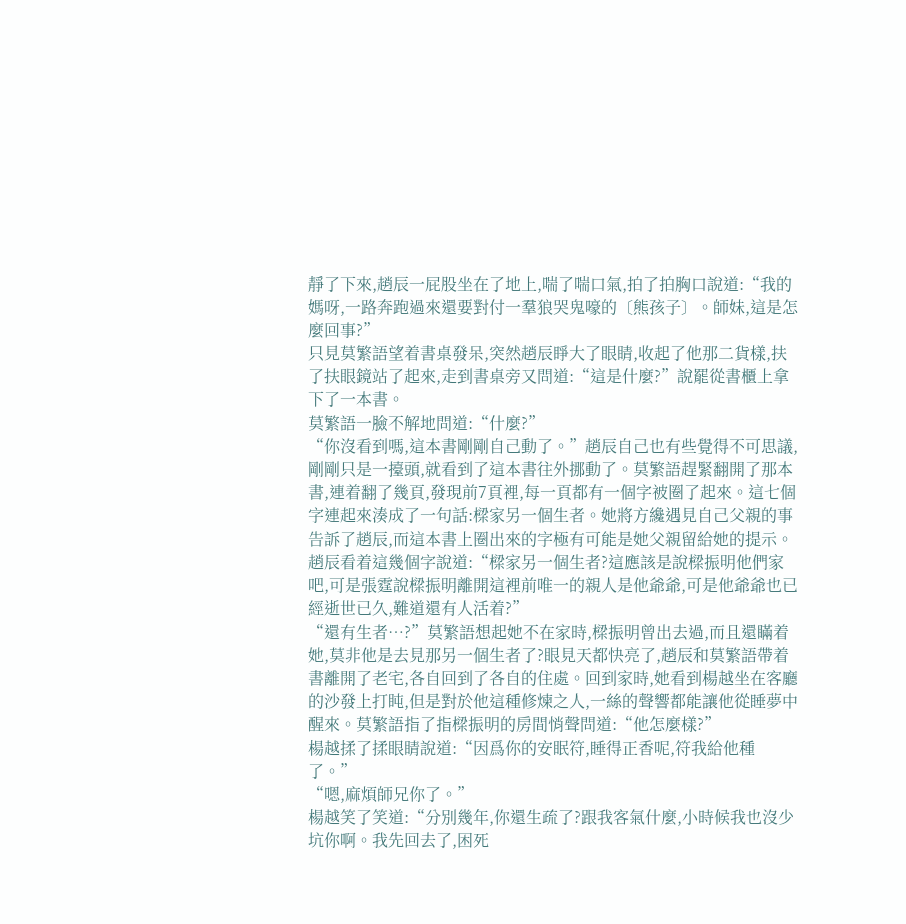靜了下來,趙辰一屁股坐在了地上,喘了喘口氣,拍了拍胸口說道:“我的媽呀,一路奔跑過來還要對付一羣狼哭鬼嚎的〔熊孩子〕。師妹,這是怎麼回事?”
只見莫繁語望着書桌發呆,突然趙辰睜大了眼睛,收起了他那二貨樣,扶了扶眼鏡站了起來,走到書桌旁又問道:“這是什麼?”說罷從書櫃上拿下了一本書。
莫繁語一臉不解地問道:“什麼?”
“你沒看到嗎,這本書剛剛自己動了。”趙辰自己也有些覺得不可思議,剛剛只是一擡頭,就看到了這本書往外挪動了。莫繁語趕緊翻開了那本書,連着翻了幾頁,發現前7頁裡,每一頁都有一個字被圈了起來。這七個字連起來湊成了一句話:樑家另一個生者。她將方纔遇見自己父親的事告訴了趙辰,而這本書上圈出來的字極有可能是她父親留給她的提示。
趙辰看着這幾個字說道:“樑家另一個生者?這應該是說樑振明他們家吧,可是張霆說樑振明離開這裡前唯一的親人是他爺爺,可是他爺爺也已經逝世已久,難道還有人活着?”
“還有生者…?”莫繁語想起她不在家時,樑振明曾出去過,而且還瞞着她,莫非他是去見那另一個生者了?眼見天都快亮了,趙辰和莫繁語帶着書離開了老宅,各自回到了各自的住處。回到家時,她看到楊越坐在客廳的沙發上打盹,但是對於他這種修煉之人,一絲的聲響都能讓他從睡夢中醒來。莫繁語指了指樑振明的房間悄聲問道:“他怎麼樣?”
楊越揉了揉眼睛說道:“因爲你的安眠符,睡得正香呢,符我給他種了。”
“嗯,麻煩師兄你了。”
楊越笑了笑道:“分別幾年,你還生疏了?跟我客氣什麼,小時候我也沒少坑你啊。我先回去了,困死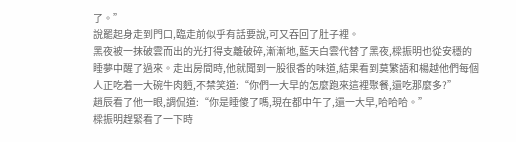了。”
說罷起身走到門口,臨走前似乎有話要說,可又吞回了肚子裡。
黑夜被一抹破雲而出的光打得支離破碎,漸漸地,藍天白雲代替了黑夜,樑振明也從安穩的睡夢中醒了過來。走出房間時,他就聞到一股很香的味道,結果看到莫繁語和楊越他們每個人正吃着一大碗牛肉麪,不禁笑道:“你們一大早的怎麼跑來這裡聚餐,還吃那麼多?”
趙辰看了他一眼,調侃道:“你是睡傻了嗎,現在都中午了,還一大早,哈哈哈。”
樑振明趕緊看了一下時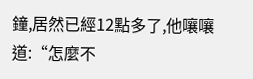鐘,居然已經12點多了,他嚷嚷道:“怎麼不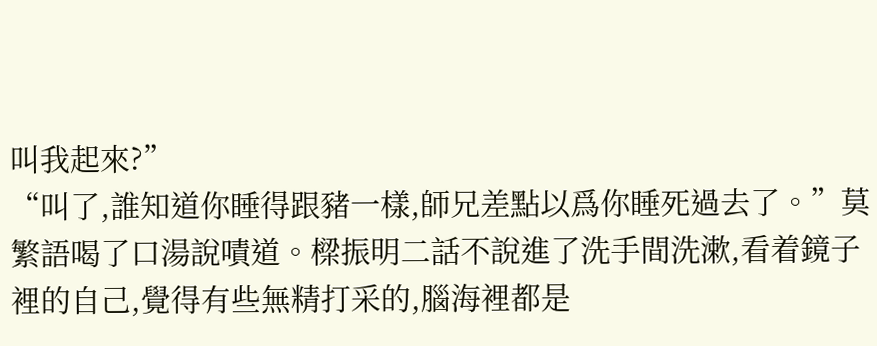叫我起來?”
“叫了,誰知道你睡得跟豬一樣,師兄差點以爲你睡死過去了。”莫繁語喝了口湯說嘖道。樑振明二話不說進了洗手間洗漱,看着鏡子裡的自己,覺得有些無精打采的,腦海裡都是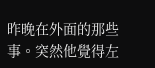昨晚在外面的那些事。突然他覺得左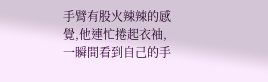手臂有股火辣辣的感覺,他連忙捲起衣袖,一瞬間看到自己的手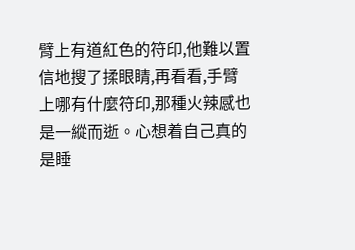臂上有道紅色的符印,他難以置信地搜了揉眼睛,再看看,手臂上哪有什麼符印,那種火辣感也是一縱而逝。心想着自己真的是睡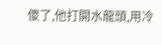傻了,他打開水龍頭,用冷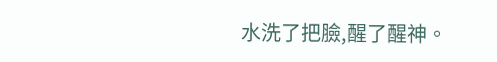水洗了把臉,醒了醒神。